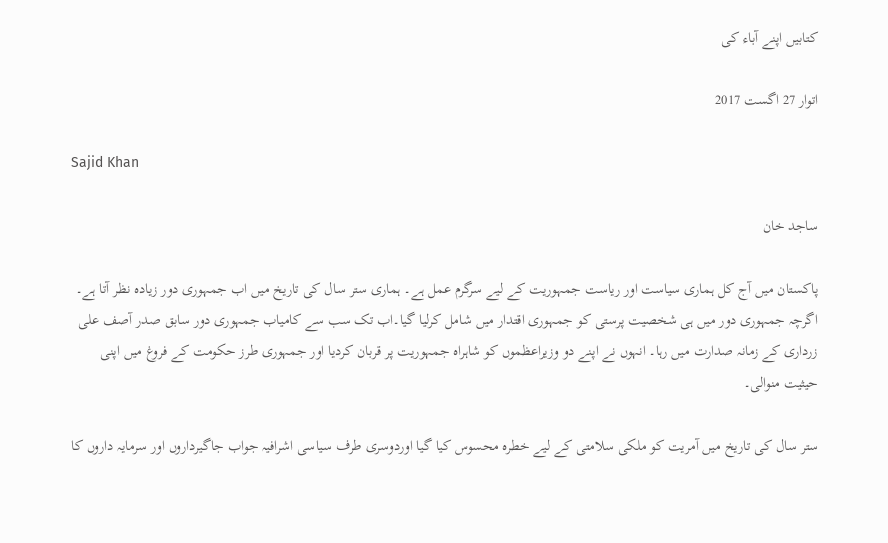کتابیں اپنے آباء کی

اتوار 27 اگست 2017

Sajid Khan

ساجد خان

پاکستان میں آج کل ہماری سیاست اور ریاست جمہوریت کے لیے سرگرم عمل ہے۔ ہماری ستر سال کی تاریخ میں اب جمہوری دور زیادہ نظر آتا ہے۔ اگرچہ جمہوری دور میں ہی شخصیت پرستی کو جمہوری اقتدار میں شامل کرلیا گیا۔اب تک سب سے کامیاب جمہوری دور سابق صدر آصف علی زرداری کے زمانہ صدارت میں رہا۔ انہوں نے اپنے دو وزیراعظموں کو شاہراہ جمہوریت پر قربان کردیا اور جمہوری طرز حکومت کے فروغ میں اپنی حیثیت منوالی۔

ستر سال کی تاریخ میں آمریت کو ملکی سلامتی کے لیے خطرہ محسوس کیا گیا اوردوسری طرف سیاسی اشرافیہ جواب جاگیرداروں اور سرمایہ داروں کا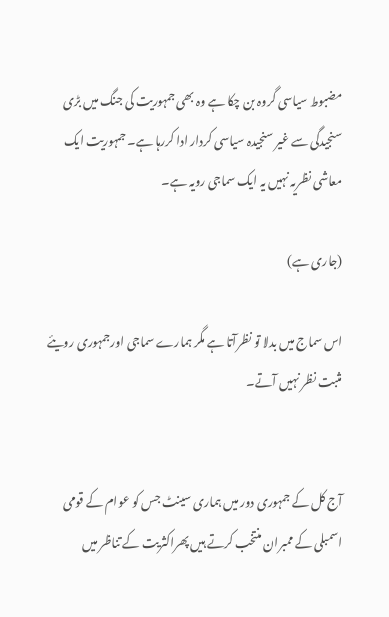مضبوط سیاسی گروہ بن چکا ہے وہ بھی جمہوریت کی جنگ میں بڑی سنجیدگی سے غیر سنجیدہ سیاسی کردار ادا کررہا ہے۔ جمہوریت ایک معاشی نظریہ نہیں یہ ایک سماجی رویہ ہے۔

(جاری ہے)

اس سماج میں بدلا تو نظرآتا ہے مگر ہمارے سماجی اورجمہوری رویئے مثبت نظر نہیں آتے۔


آج کل کے جمہوری دور میں ہماری سینٹ جس کو عوام کے قومی اسمبلی کے ممبران منتخب کرتے ہیں پھراکثریت کے تناظر میں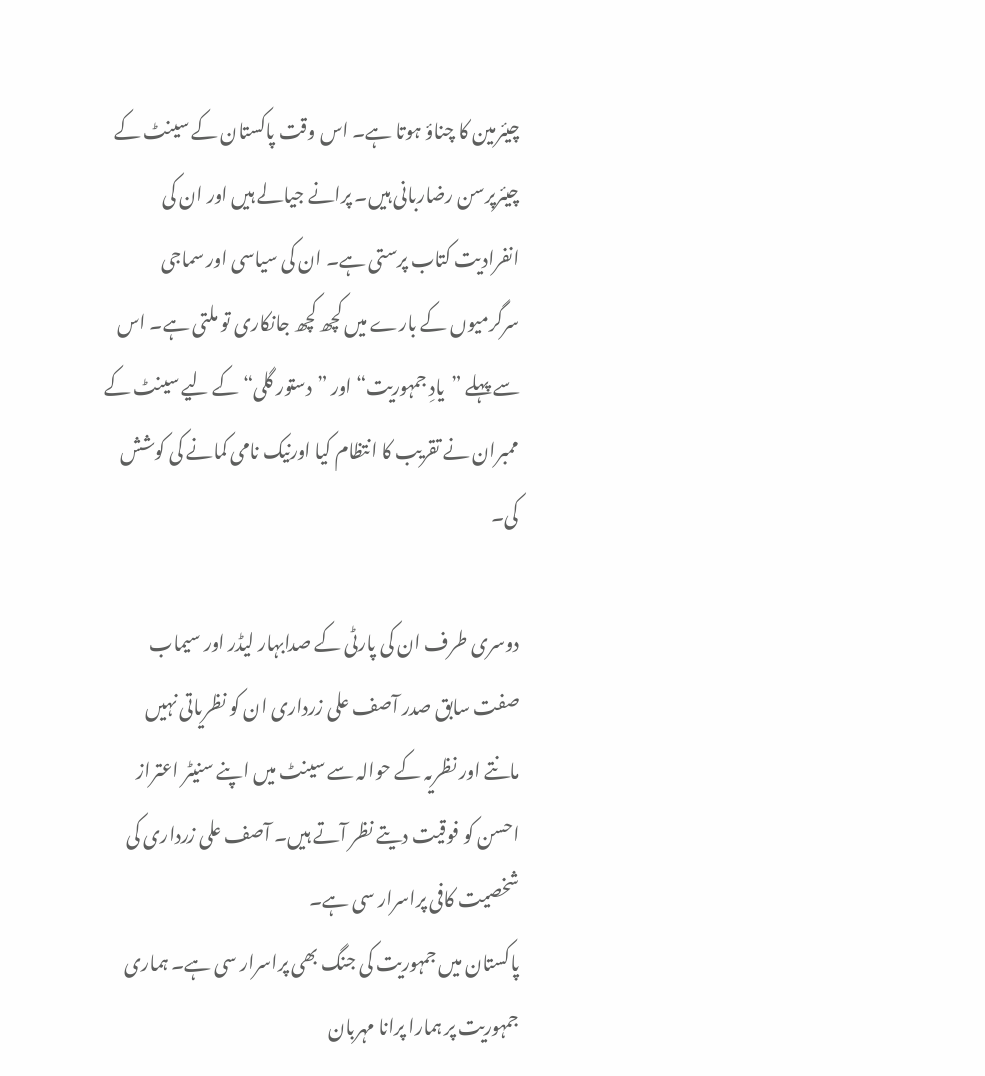چیئرمین کا چناؤ ہوتا ہے۔ اس وقت پاکستان کے سینٹ کے چیئرپرسن رضاربانی ہیں۔ پرانے جیالے ہیں اور ان کی انفرادیت کتاب پرستی ہے۔ ان کی سیاسی اور سماجی سرگرمیوں کے بارے میں کچھ کچھ جانکاری تو ملتی ہے۔ اس سے پہلے ”یادِ جمہوریت“ اور ”دستور گلی“ کے لیے سینٹ کے ممبران نے تقریب کا انتظام کیا اورنیک نامی کمانے کی کوشش کی۔

دوسری طرف ان کی پارٹی کے صدابہار لیڈر اور سیماب صفت سابق صدر آصف علی زرداری ان کو نظریاتی نہیں مانتے اور نظریہ کے حوالہ سے سینٹ میں اپنے سنیٹر اعتراز احسن کو فوقیت دیتے نظر آتے ہیں۔ آصف علی زرداری کی شخصیت کافی پراسرار سی ہے۔
پاکستان میں جمہوریت کی جنگ بھی پراسرار سی ہے۔ ہماری جمہوریت پر ہمارا پرانا مہربان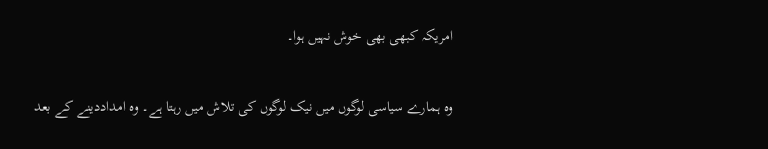امریکہ کبھی بھی خوش نہیں ہوا۔

وہ ہمارے سیاسی لوگوں میں نیک لوگوں کی تلاش میں رہتا ہے۔ وہ امداددینے کے بعد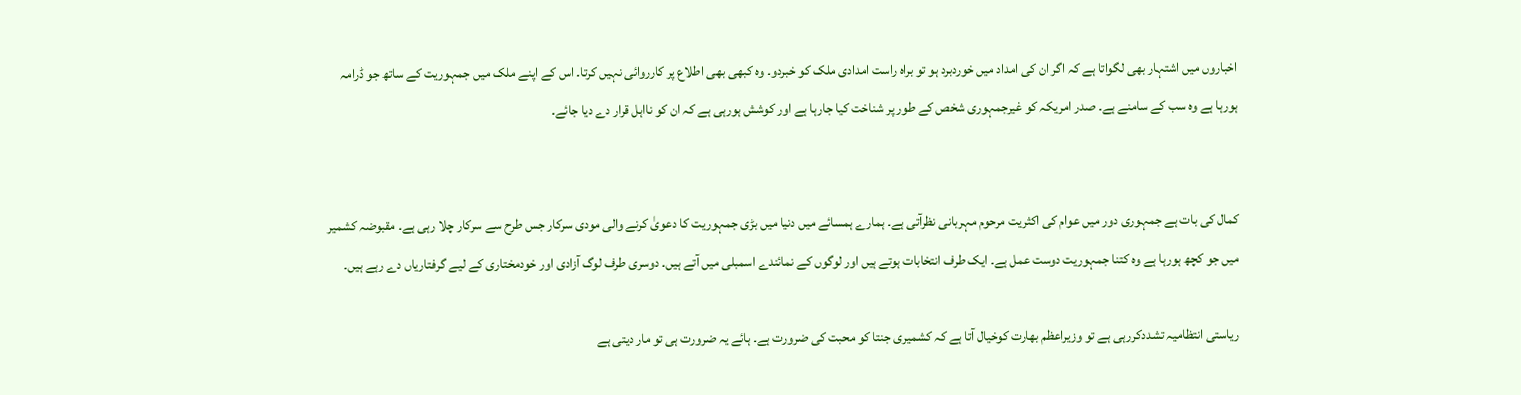اخباروں میں اشتہار بھی لگواتا ہے کہ اگر ان کی امداد میں خوردبرد ہو تو براہ راست امدادی ملک کو خبردو۔ وہ کبھی بھی اطلاع پر کارروائی نہیں کرتا۔ اس کے اپنے ملک میں جمہوریت کے ساتھ جو ڈرامہ ہورہا ہے وہ سب کے سامنے ہے۔ صدر امریکہ کو غیرجمہوری شخص کے طور پر شناخت کیا جارہا ہے اور کوشش ہورہی ہے کہ ان کو نااہل قرار دے دیا جائے۔


کمال کی بات ہے جمہوری دور میں عوام کی اکثریت مرحوم مہربانی نظرآتی ہے۔ ہمارے ہمسائے میں دنیا میں بڑی جمہوریت کا دعویٰ کرنے والی مودی سرکار جس طرح سے سرکار چلا رہی ہے۔ مقبوضہ کشمیر میں جو کچھ ہورہا ہے وہ کتنا جمہوریت دوست عمل ہے۔ ایک طرف انتخابات ہوتے ہیں اور لوگوں کے نمائندے اسمبلی میں آتے ہیں۔ دوسری طرف لوگ آزادی اور خودمختاری کے لیے گرفتاریاں دے رہے ہیں۔

ریاستی انتظامیہ تشددکررہی ہے تو وزیراعظم بھارت کوخیال آتا ہے کہ کشمیری جنتا کو محبت کی ضرورت ہے۔ ہائے یہ ضرورت ہی تو مار دیتی ہے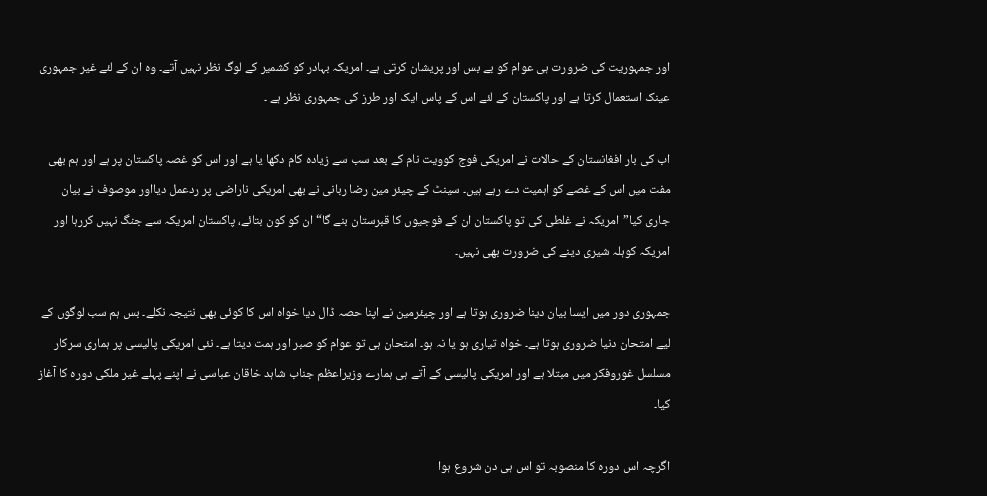اور جمہوریت کی ضرورت ہی عوام کو بے بس اور پریشان کرتی ہے۔ امریکہ بہادر کو کشمیر کے لوگ نظر نہیں آتے۔ وہ ان کے لئے غیر جمہوری عینک استعمال کرتا ہے اور پاکستان کے لئے اس کے پاس ایک اور طرز کی جمہوری نظر ہے ۔

اب کی بار افغانستان کے حالات نے امریکی فوج کوویت نام کے بعد سب سے زیادہ کام دکھا یا ہے اور اس کو غصہ پاکستان پر ہے اور ہم بھی مفت میں اس کے غصے کو اہمیت دے رہے ہیں۔ سینٹ کے چیئر مین رضا ربانی نے بھی امریکی ناراضی پر ردعمل دیااور موصوف نے بیان جاری کیا”امریکہ نے غلطی کی تو پاکستان ان کے فوجیوں کا قبرستان بنے گا“ ان کو کون بتائے، پاکستان امریکہ سے جنگ نہیں کررہا اور امریکہ کوہلہ شیری دینے کی ضرورت بھی نہیں۔

جمہوری دور میں ایسا بیان دینا ضروری ہوتا ہے اور چیئرمین نے اپنا حصہ ڈال دیا خواہ اس کا کوئی بھی نتیجہ نکلے۔ بس ہم سب لوگوں کے لیے امتحان دنیا ضروری ہوتا ہے۔ خواہ تیاری ہو یا نہ ہو۔ امتحان ہی تو عوام کو صبر اور ہمت دیتا ہے۔ نئی امریکی پالیسی پر ہماری سرکار مسلسل غوروفکر میں مبتلا ہے اور امریکی پالیسی کے آتے ہی ہمارے وزیراعظم جناب شاہد خاقان عباسی نے اپنے پہلے غیر ملکی دورہ کا آغاز کیا۔

اگرچہ اس دورہ کا منصوبہ تو اس ہی دن شروع ہوا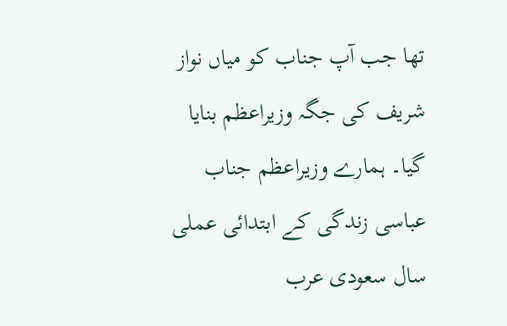تھا جب آپ جناب کو میاں نواز شریف کی جگہ وزیراعظم بنایا گیا۔ ہمارے وزیراعظم جناب عباسی زندگی کے ابتدائی عملی سال سعودی عرب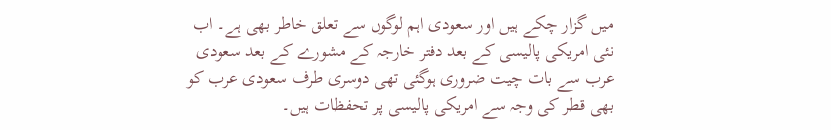میں گزار چکے ہیں اور سعودی اہم لوگوں سے تعلق خاطر بھی ہے۔ اب نئی امریکی پالیسی کے بعد دفتر خارجہ کے مشورے کے بعد سعودی عرب سے بات چیت ضروری ہوگئی تھی دوسری طرف سعودی عرب کو بھی قطر کی وجہ سے امریکی پالیسی پر تحفظات ہیں۔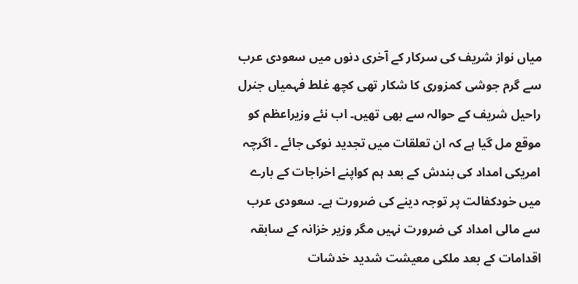میاں نواز شریف کی سرکار کے آخری دنوں میں سعودی عرب سے گرم جوشی کمزوری کا شکار تھی کچھ غلط فہمیاں جنرل راحیل شریف کے حوالہ سے بھی تھیں۔ اب نئے وزیراعظم کو موقع مل گیا ہے کہ ان تعلقات میں تجدید نوکی جائے ۔ اگرچہ امریکی امداد کی بندش کے بعد ہم کواپنے اخراجات کے بارے میں خودکفالت پر توجہ دینے کی ضرورت ہے۔ سعودی عرب سے مالی امداد کی ضرورت نہیں مگر وزیر خزانہ کے سابقہ اقدامات کے بعد ملکی معیشت شدید خدشات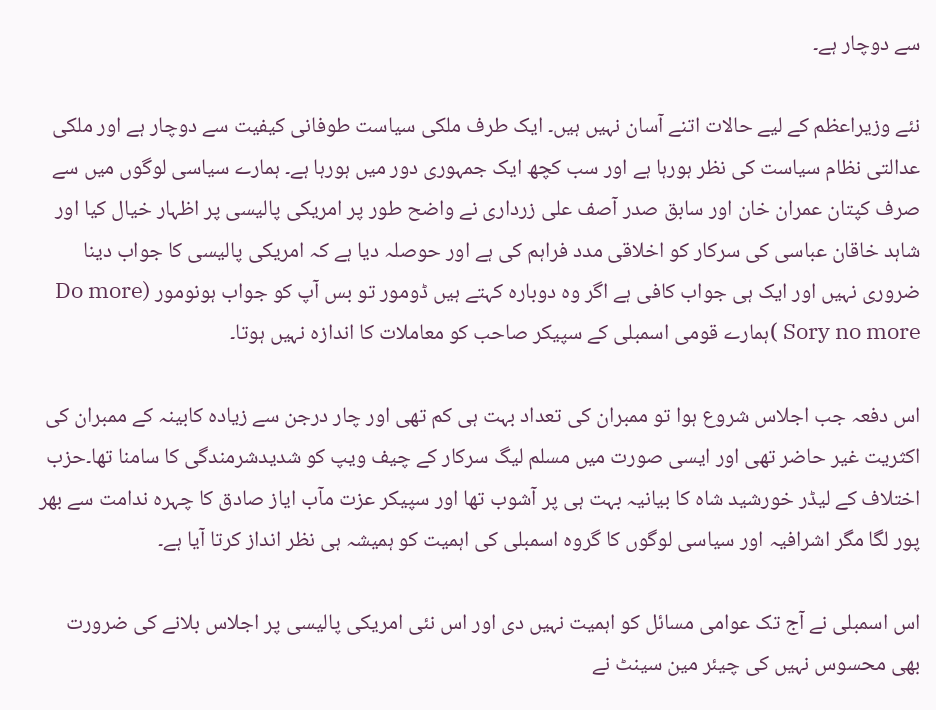سے دوچار ہے۔

نئے وزیراعظم کے لیے حالات اتنے آسان نہیں ہیں۔ ایک طرف ملکی سیاست طوفانی کیفیت سے دوچار ہے اور ملکی عدالتی نظام سیاست کی نظر ہورہا ہے اور سب کچھ ایک جمہوری دور میں ہورہا ہے۔ ہمارے سیاسی لوگوں میں سے صرف کپتان عمران خان اور سابق صدر آصف علی زرداری نے واضح طور پر امریکی پالیسی پر اظہار خیال کیا اور شاہد خاقان عباسی کی سرکار کو اخلاقی مدد فراہم کی ہے اور حوصلہ دیا ہے کہ امریکی پالیسی کا جواب دینا ضروری نہیں اور ایک ہی جواب کافی ہے اگر وہ دوبارہ کہتے ہیں ڈومور تو بس آپ کو جواب ہونومور (Do more Sory no more )ہمارے قومی اسمبلی کے سپیکر صاحب کو معاملات کا اندازہ نہیں ہوتا۔

اس دفعہ جب اجلاس شروع ہوا تو ممبران کی تعداد بہت ہی کم تھی اور چار درجن سے زیادہ کابینہ کے ممبران کی اکثریت غیر حاضر تھی اور ایسی صورت میں مسلم لیگ سرکار کے چیف ویپ کو شدیدشرمندگی کا سامنا تھا۔حزب اختلاف کے لیڈر خورشید شاہ کا بیانیہ بہت ہی پر آشوب تھا اور سپیکر عزت مآب ایاز صادق کا چہرہ ندامت سے بھر پور لگا مگر اشرافیہ اور سیاسی لوگوں کا گروہ اسمبلی کی اہمیت کو ہمیشہ ہی نظر انداز کرتا آیا ہے۔

اس اسمبلی نے آج تک عوامی مسائل کو اہمیت نہیں دی اور اس نئی امریکی پالیسی پر اجلاس بلانے کی ضرورت بھی محسوس نہیں کی چیئر مین سینٹ نے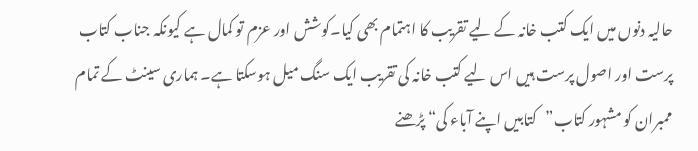حالیہ دنوں میں ایک کتب خانہ کے لیے تقریب کا اہتمام بھی کیا۔کوشش اور عزم تو کمال ہے کیونکہ جناب کتاب پرست اور اصول پرست ہیں اس لیے کتب خانہ کی تقریب ایک سنگ میل ہوسکتا ہے۔ ہماری سینٹ کے تمام ممبران کو مشہور کتاب”کتابیں اپنے آباء کی“ پڑھنے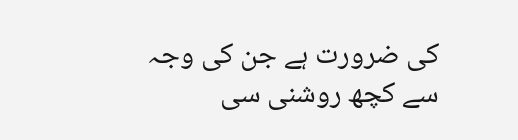کی ضرورت ہے جن کی وجہ سے کچھ روشنی سی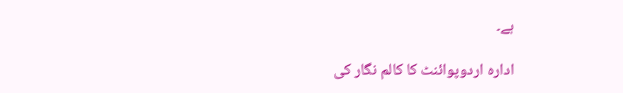ہے۔

ادارہ اردوپوائنٹ کا کالم نگار کی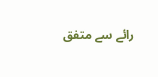رائے سے متفق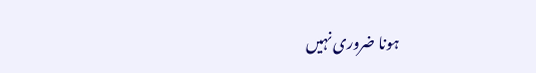ہونا ضروری نہیں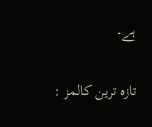ہے۔

تازہ ترین کالمز :